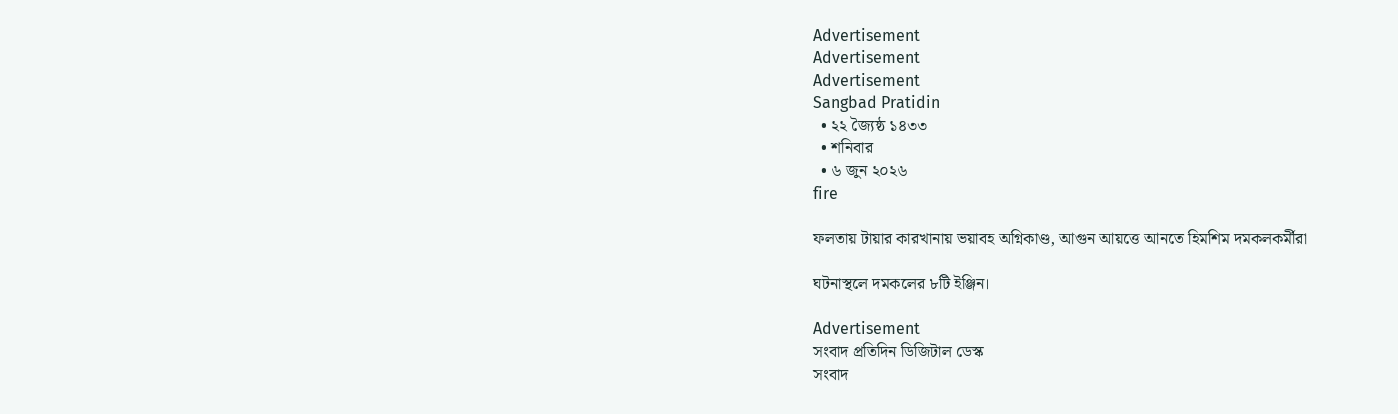Advertisement
Advertisement
Advertisement
Sangbad Pratidin
  • ২২ জ্যৈষ্ঠ ১৪৩৩
  • শনিবার
  • ৬ জুন ২০২৬
fire

ফলতায় টায়ার কারখানায় ভয়াবহ অগ্নিকাণ্ড, আগুন আয়ত্তে আনতে হিমশিম দমকলকর্মীরা

ঘটনাস্থলে দমকলের ৮টি ইঞ্জিন।

Advertisement
সংবাদ প্রতিদিন ডিজিটাল ডেস্ক
সংবাদ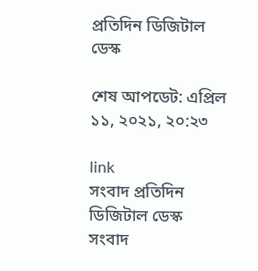প্রতিদিন ডিজিটাল ডেস্ক

শেষ আপডেট: এপ্রিল ১১, ২০২১, ২০:২৩

link
সংবাদ প্রতিদিন ডিজিটাল ডেস্ক
সংবাদ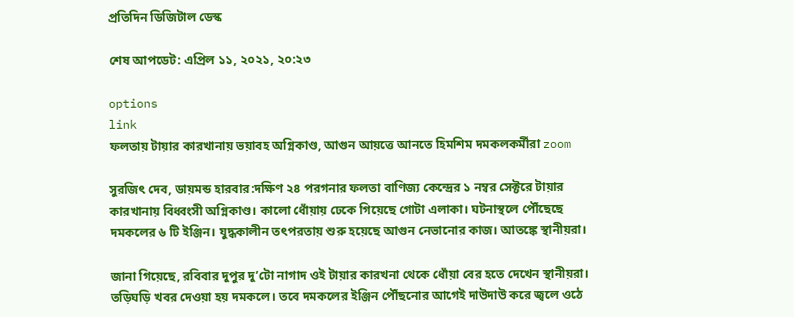প্রতিদিন ডিজিটাল ডেস্ক

শেষ আপডেট: এপ্রিল ১১, ২০২১, ২০:২৩

options
link
ফলতায় টায়ার কারখানায় ভয়াবহ অগ্নিকাণ্ড, আগুন আয়ত্তে আনতে হিমশিম দমকলকর্মীরা zoom

সুরজিৎ দেব, ডায়মন্ড হারবার:দক্ষিণ ২৪ পরগনার ফলতা বাণিজ্য কেন্দ্রের ১ নম্বর সেক্টরে টায়ার কারখানায় বিধ্বংসী অগ্নিকাণ্ড। কালো ধোঁয়ায় ঢেকে গিয়েছে গোটা এলাকা। ঘটনাস্থলে পৌঁছেছে দমকলের ৬ টি ইঞ্জিন। যুদ্ধকালীন তৎপরতায় শুরু হয়েছে আগুন নেভানোর কাজ। আতঙ্কে স্থানীয়রা।

জানা গিয়েছে, রবিবার দুপুর দু’টো নাগাদ ওই টায়ার কারখনা থেকে ধোঁয়া বের হতে দেখেন স্থানীয়রা। তড়িঘড়ি খবর দেওয়া হয় দমকলে। তবে দমকলের ইঞ্জিন পৌঁছনোর আগেই দাউদাউ করে জ্বলে ওঠে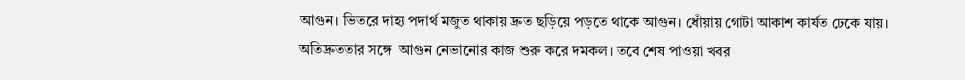আগুন। ভিতরে দাহ্য পদার্থ মজুত থাকায় দ্রুত ছড়িয়ে পড়তে থাকে আগুন। ধোঁয়ায় গোটা আকাশ কার্যত ঢেকে যায়। অতিদ্রুততার সঙ্গে  আগুন নেভানোর কাজ শুরু করে দমকল। তবে শেষ পাওয়া খবর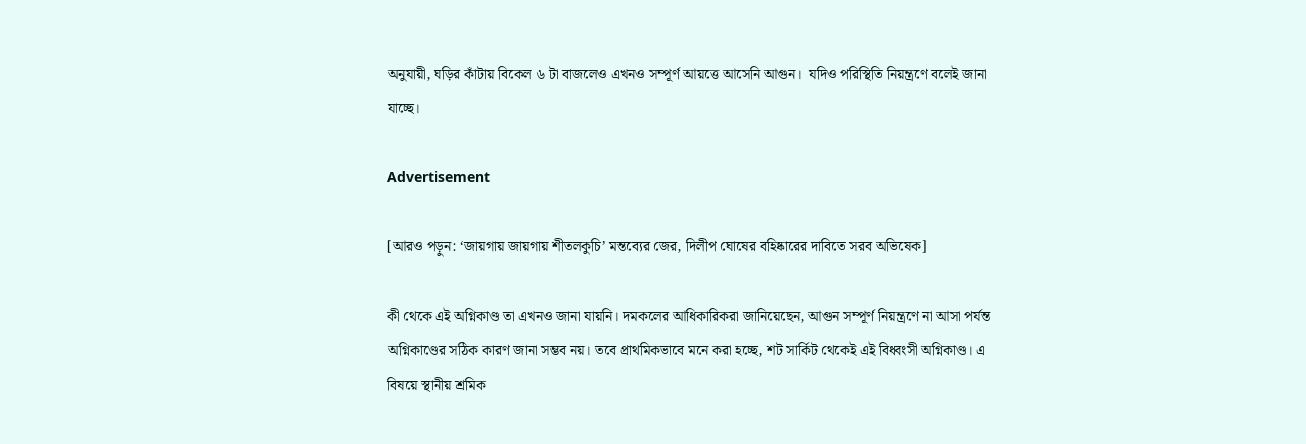অনুযায়ী, ঘড়ির কাঁটায় বিকেল ৬ টা বাজলেও এখনও সম্পূর্ণ আয়ত্তে আসেনি আগুন।  যদিও পরিস্থিতি নিয়ন্ত্রণে বলেই জানা যাচ্ছে।

Advertisement

[আরও পড়ুন: ‘জায়গায় জায়গায় শীতলকুচি’ মন্তব্যের জের, দিলীপ ঘোষের বহিষ্কারের দাবিতে সরব অভিষেক]

কী থেকে এই অগ্নিকাণ্ড তা এখনও জানা যায়নি। দমকলের আধিকারিকরা জানিয়েছেন, আগুন সম্পূর্ণ নিয়ন্ত্রণে না আসা পর্যন্ত অগ্নিকাণ্ডের সঠিক কারণ জানা সম্ভব নয়। তবে প্রাথমিকভাবে মনে করা হচ্ছে, শট সার্কিট থেকেই এই বিধ্বংসী অগ্নিকাণ্ড। এ বিষয়ে স্থানীয় শ্রমিক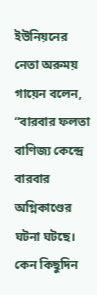ইউনিয়নের নেতা অরুময় গায়েন বলেন, “বারবার ফলতা বাণিজ্য কেন্দ্রে বারবার অগ্নিকাণ্ডের ঘটনা ঘটছে। কেন কিছুদিন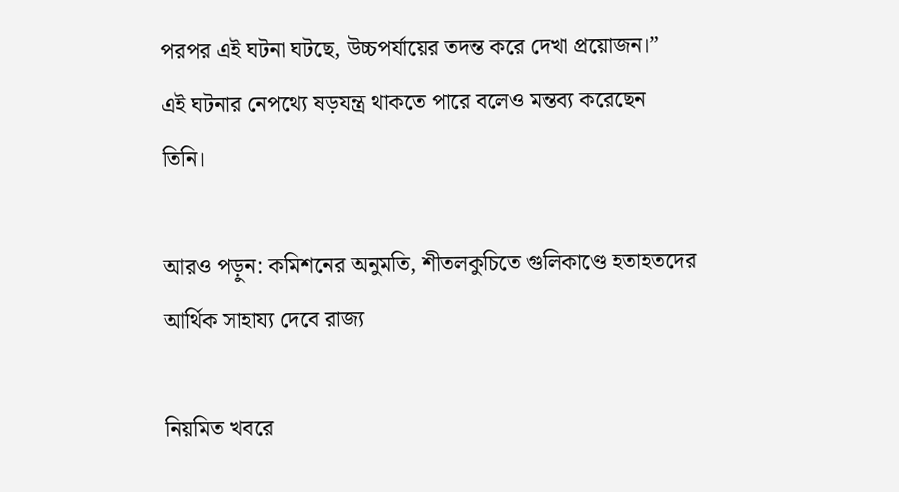পরপর এই ঘটনা ঘটছে, উচ্চপর্যায়ের তদন্ত করে দেখা প্রয়োজন।”  এই ঘটনার নেপথ্যে ষড়যন্ত্র থাকতে পারে বলেও মন্তব্য করেছেন তিনি।

আরও পড়ুন: কমিশনের অনুমতি, শীতলকুচিতে গুলিকাণ্ডে হতাহতদের আর্থিক সাহায্য দেবে রাজ্য

নিয়মিত খবরে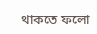থাকতে ফলো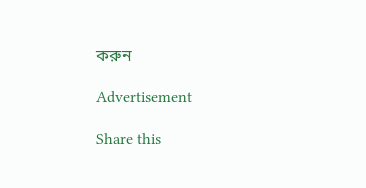করুন

Advertisement

Share this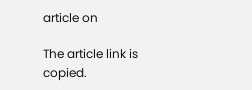article on

The article link is copied.